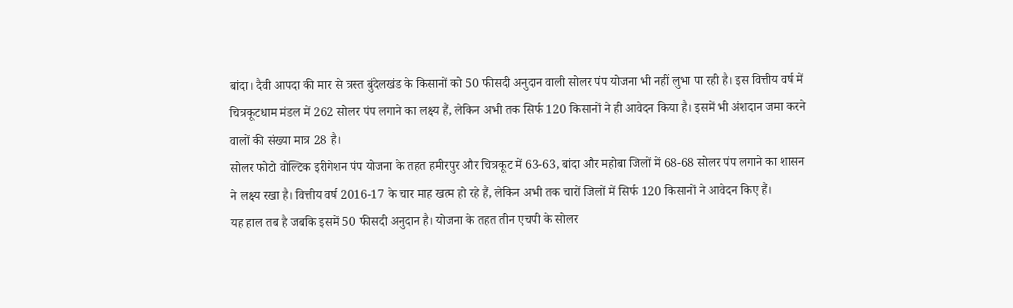बांदा। दैवी आपदा की मार से त्रस्त बुंदेलखंड के किसानों को 50 फीसदी अनुदान वाली सोलर पंप योजना भी नहीं लुभा पा रही है। इस वित्तीय वर्ष में चित्रकूटधाम मंडल में 262 सोलर पंप लगाने का लक्ष्य हैं, लेकिन अभी तक सिर्फ 120 किसानों ने ही आवेदन किया है। इसमें भी अंशदान जमा करने वालों की संख्या मात्र 28 है।
सोलर फोटो वोल्टिक इरीगेशन पंप योजना के तहत हमीरपुर और चित्रकूट में 63-63, बांदा और महोबा जिलों में 68-68 सोलर पंप लगाने का शासन ने लक्ष्य रखा है। वित्तीय वर्ष 2016-17 के चार माह खत्म हो रहे हैं, लेकिन अभी तक चारों जिलों में सिर्फ 120 किसानों ने आवेदन किए हैं।
यह हाल तब है जबकि इसमें 50 फीसदी अनुदान है। योजना के तहत तीन एचपी के सोलर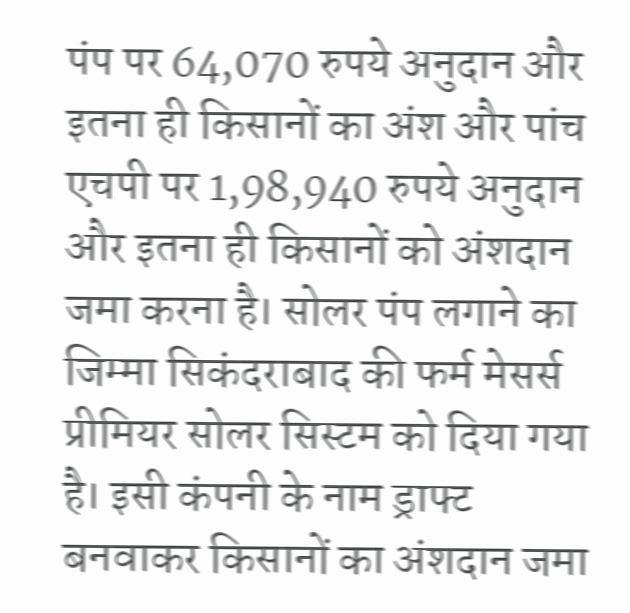पंप पर 64,070 रुपये अनुदान और इतना ही किसानों का अंश और पांच एचपी पर 1,98,940 रुपये अनुदान और इतना ही किसानों को अंशदान जमा करना है। सोलर पंप लगाने का जिम्मा सिकंदराबाद की फर्म मेसर्स प्रीमियर सोलर सिस्टम को दिया गया है। इसी कंपनी के नाम ड्राफ्ट बनवाकर किसानों का अंशदान जमा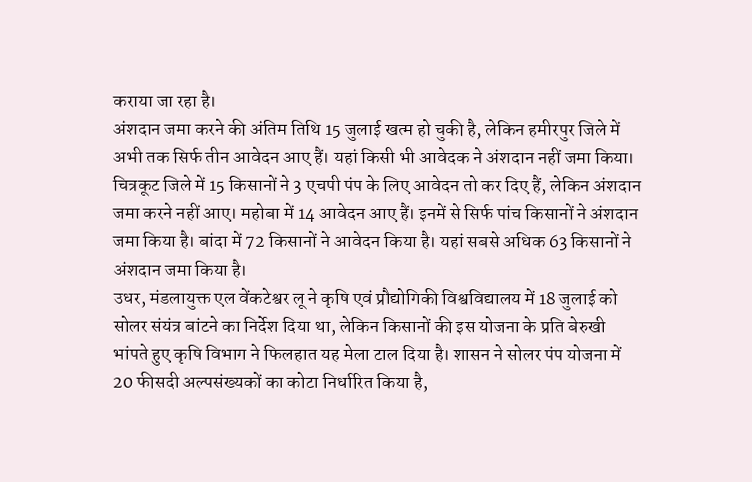कराया जा रहा है।
अंशदान जमा करने की अंतिम तिथि 15 जुलाई खत्म हो चुकी है, लेकिन हमीरपुर जिले में अभी तक सिर्फ तीन आवेदन आए हैं। यहां किसी भी आवेदक ने अंशदान नहीं जमा किया। चित्रकूट जिले में 15 किसानों ने 3 एचपी पंप के लिए आवेदन तो कर दिए हैं, लेकिन अंशदान जमा करने नहीं आए। महोबा में 14 आवेदन आए हैं। इनमें से सिर्फ पांच किसानों ने अंशदान जमा किया है। बांदा में 72 किसानों ने आवेदन किया है। यहां सबसे अधिक 63 किसानों ने अंशदान जमा किया है।
उधर, मंडलायुक्त एल वेंकटेश्वर लू ने कृषि एवं प्रौद्योगिकी विश्वविद्यालय में 18 जुलाई को सोलर संयंत्र बांटने का निर्देश दिया था, लेकिन किसानों की इस योजना के प्रति बेरुखी भांपते हुए कृषि विभाग ने फिलहात यह मेला टाल दिया है। शासन ने सोलर पंप योजना में 20 फीसदी अल्पसंख्यकों का कोटा निर्धारित किया है,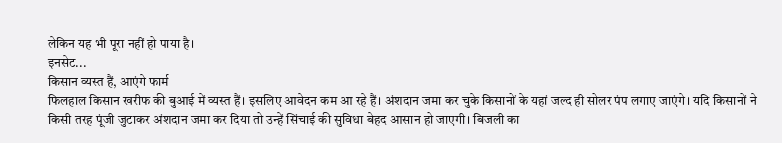लेकिन यह भी पूरा नहीं हो पाया है।
इनसेट...
किसान व्यस्त हैं, आएंगे फार्म
फिलहाल किसान खरीफ की बुआई में व्यस्त हैं। इसलिए आवेदन कम आ रहे हैं। अंशदान जमा कर चुके किसानों के यहां जल्द ही सोलर पंप लगाए जाएंगे। यदि किसानों ने किसी तरह पूंजी जुटाकर अंशदान जमा कर दिया तो उन्हें सिंचाई की सुविधा बेहद आसान हो जाएगी। बिजली का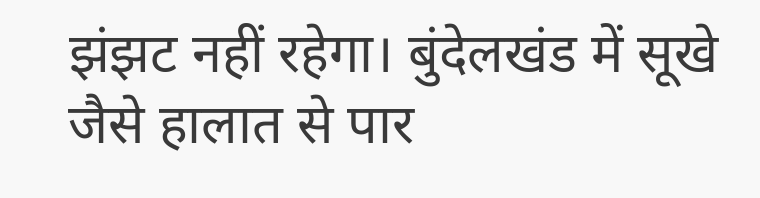झंझट नहीं रहेगा। बुंदेलखंड में सूखे जैसे हालात से पार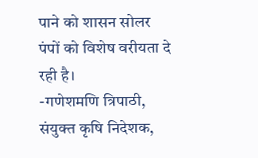पाने को शासन सोलर पंपों को विशेष वरीयता दे रही है।
-गणेशमणि त्रिपाठी, संयुक्त कृषि निदेशक,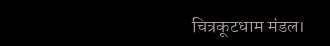चित्रकूटधाम मंडल।